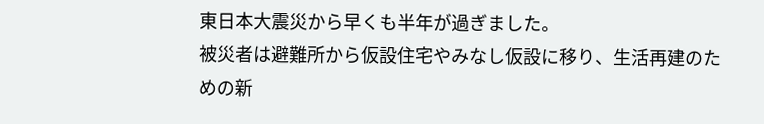東日本大震災から早くも半年が過ぎました。
被災者は避難所から仮設住宅やみなし仮設に移り、生活再建のための新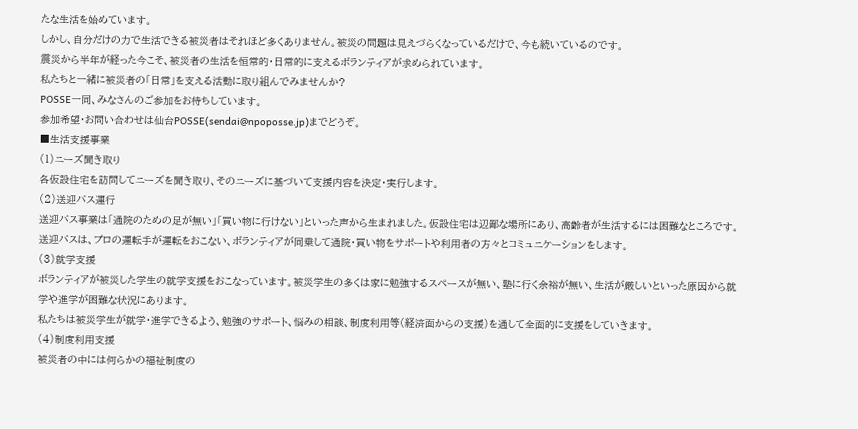たな生活を始めています。
しかし、自分だけの力で生活できる被災者はそれほど多くありません。被災の問題は見えづらくなっているだけで、今も続いているのです。
震災から半年が経った今こそ、被災者の生活を恒常的・日常的に支えるボランティアが求められています。
私たちと一緒に被災者の「日常」を支える活動に取り組んでみませんか?
POSSE一同、みなさんのご参加をお待ちしています。
参加希望・お問い合わせは仙台POSSE(sendai@npoposse.jp)までどうぞ。
■生活支援事業
(1)ニーズ聞き取り
各仮設住宅を訪問してニーズを聞き取り、そのニーズに基づいて支援内容を決定・実行します。
(2)送迎バス運行
送迎バス事業は「通院のための足が無い」「買い物に行けない」といった声から生まれました。仮設住宅は辺鄙な場所にあり、高齢者が生活するには困難なところです。
送迎バスは、プロの運転手が運転をおこない、ボランティアが同乗して通院・買い物をサポートや利用者の方々とコミュニケーションをします。
(3)就学支援
ボランティアが被災した学生の就学支援をおこなっています。被災学生の多くは家に勉強するスペースが無い、塾に行く余裕が無い、生活が厳しいといった原因から就学や進学が困難な状況にあります。
私たちは被災学生が就学・進学できるよう、勉強のサポート、悩みの相談、制度利用等(経済面からの支援)を通して全面的に支援をしていきます。
(4)制度利用支援
被災者の中には何らかの福祉制度の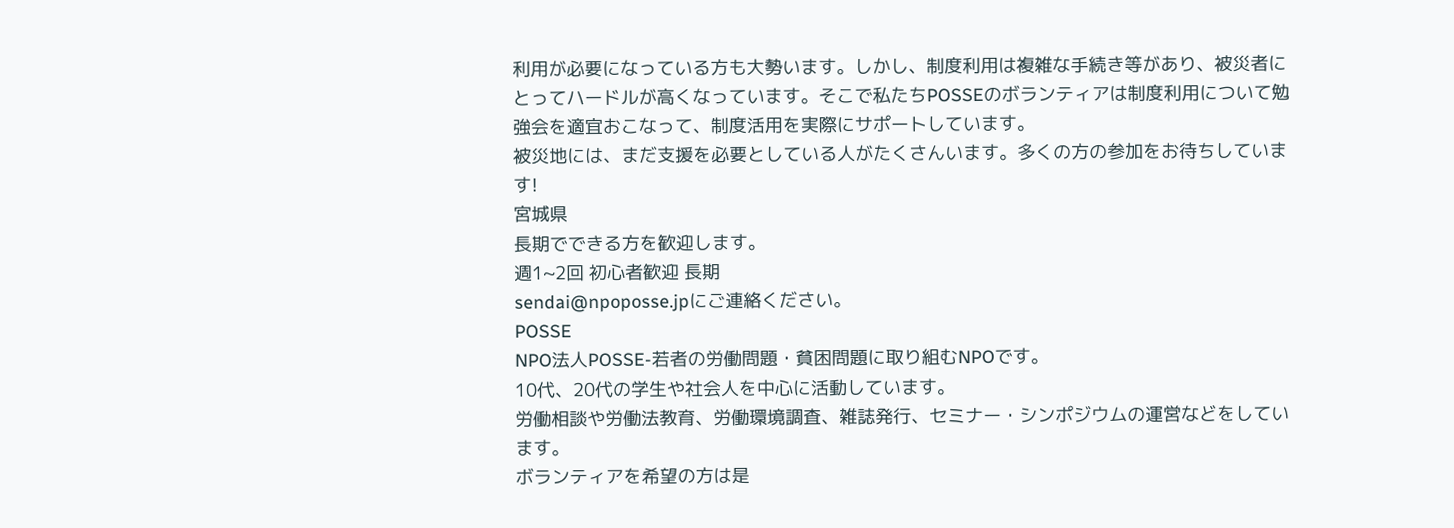利用が必要になっている方も大勢います。しかし、制度利用は複雑な手続き等があり、被災者にとってハードルが高くなっています。そこで私たちPOSSEのボランティアは制度利用について勉強会を適宜おこなって、制度活用を実際にサポートしています。
被災地には、まだ支援を必要としている人がたくさんいます。多くの方の参加をお待ちしています!
宮城県
長期でできる方を歓迎します。
週1~2回 初心者歓迎 長期
sendai@npoposse.jpにご連絡ください。
POSSE
NPO法人POSSE-若者の労働問題・貧困問題に取り組むNPOです。
10代、20代の学生や社会人を中心に活動しています。
労働相談や労働法教育、労働環境調査、雑誌発行、セミナー・シンポジウムの運営などをしています。
ボランティアを希望の方は是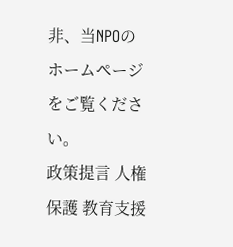非、当NPOのホームページをご覧ください。
政策提言 人権保護 教育支援